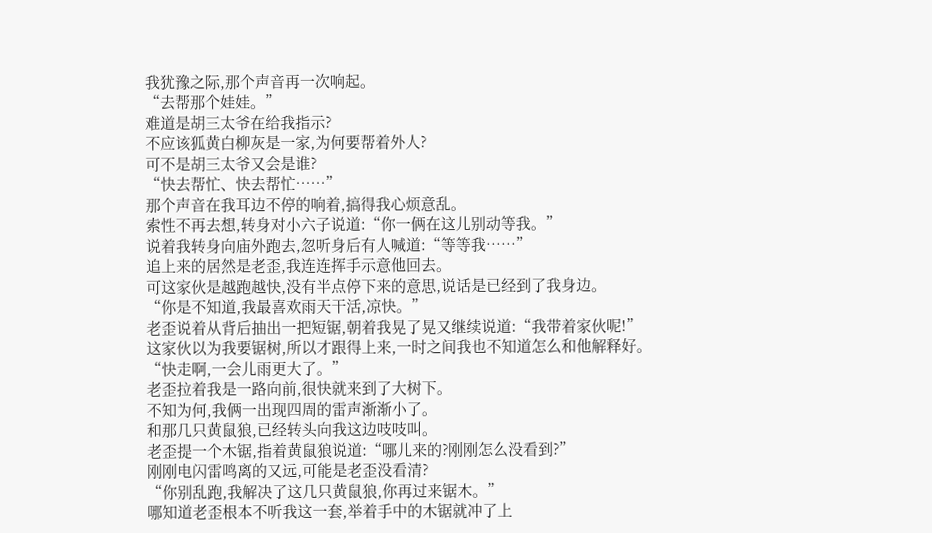我犹豫之际,那个声音再一次响起。
“去帮那个娃娃。”
难道是胡三太爷在给我指示?
不应该狐黄白柳灰是一家,为何要帮着外人?
可不是胡三太爷又会是谁?
“快去帮忙、快去帮忙……”
那个声音在我耳边不停的响着,搞得我心烦意乱。
索性不再去想,转身对小六子说道:“你一俩在这儿别动等我。”
说着我转身向庙外跑去,忽听身后有人喊道:“等等我……”
追上来的居然是老歪,我连连挥手示意他回去。
可这家伙是越跑越快,没有半点停下来的意思,说话是已经到了我身边。
“你是不知道,我最喜欢雨天干活,凉快。”
老歪说着从背后抽出一把短锯,朝着我晃了晃又继续说道:“我带着家伙呢!”
这家伙以为我要锯树,所以才跟得上来,一时之间我也不知道怎么和他解释好。
“快走啊,一会儿雨更大了。”
老歪拉着我是一路向前,很快就来到了大树下。
不知为何,我俩一出现四周的雷声渐渐小了。
和那几只黄鼠狼,已经转头向我这边吱吱叫。
老歪提一个木锯,指着黄鼠狼说道:“哪儿来的?刚刚怎么没看到?”
刚刚电闪雷鸣离的又远,可能是老歪没看清?
“你别乱跑,我解决了这几只黄鼠狼,你再过来锯木。”
哪知道老歪根本不听我这一套,举着手中的木锯就冲了上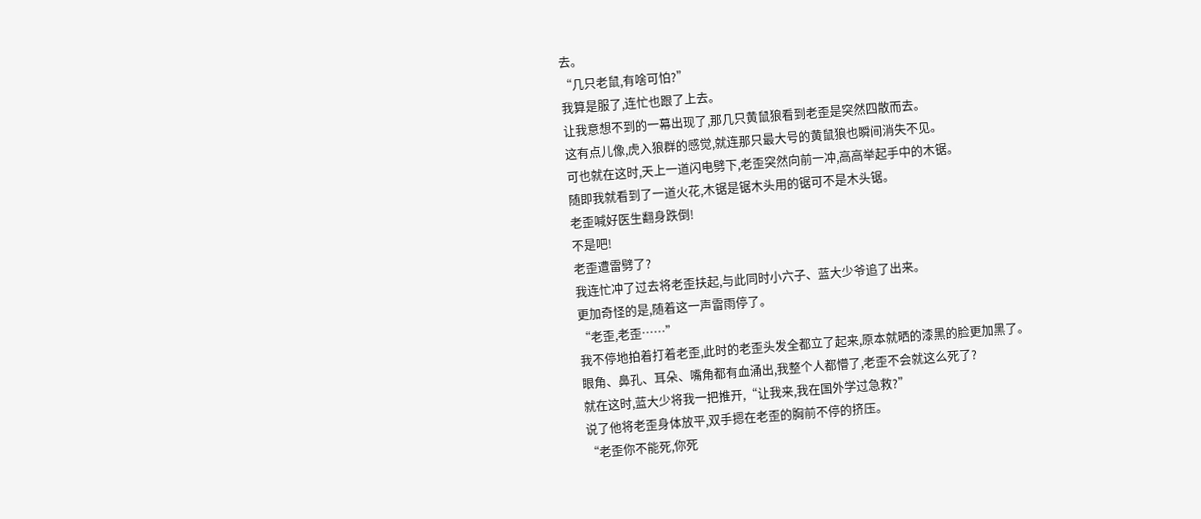去。
“几只老鼠,有啥可怕?”
我算是服了,连忙也跟了上去。
让我意想不到的一幕出现了,那几只黄鼠狼看到老歪是突然四散而去。
这有点儿像,虎入狼群的感觉,就连那只最大号的黄鼠狼也瞬间消失不见。
可也就在这时,天上一道闪电劈下,老歪突然向前一冲,高高举起手中的木锯。
随即我就看到了一道火花,木锯是锯木头用的锯可不是木头锯。
老歪喊好医生翻身跌倒!
不是吧!
老歪遭雷劈了?
我连忙冲了过去将老歪扶起,与此同时小六子、蓝大少爷追了出来。
更加奇怪的是,随着这一声雷雨停了。
“老歪,老歪……”
我不停地拍着打着老歪,此时的老歪头发全都立了起来,原本就晒的漆黑的脸更加黑了。
眼角、鼻孔、耳朵、嘴角都有血涌出,我整个人都懵了,老歪不会就这么死了?
就在这时,蓝大少将我一把推开,“让我来,我在国外学过急救?”
说了他将老歪身体放平,双手摁在老歪的胸前不停的挤压。
“老歪你不能死,你死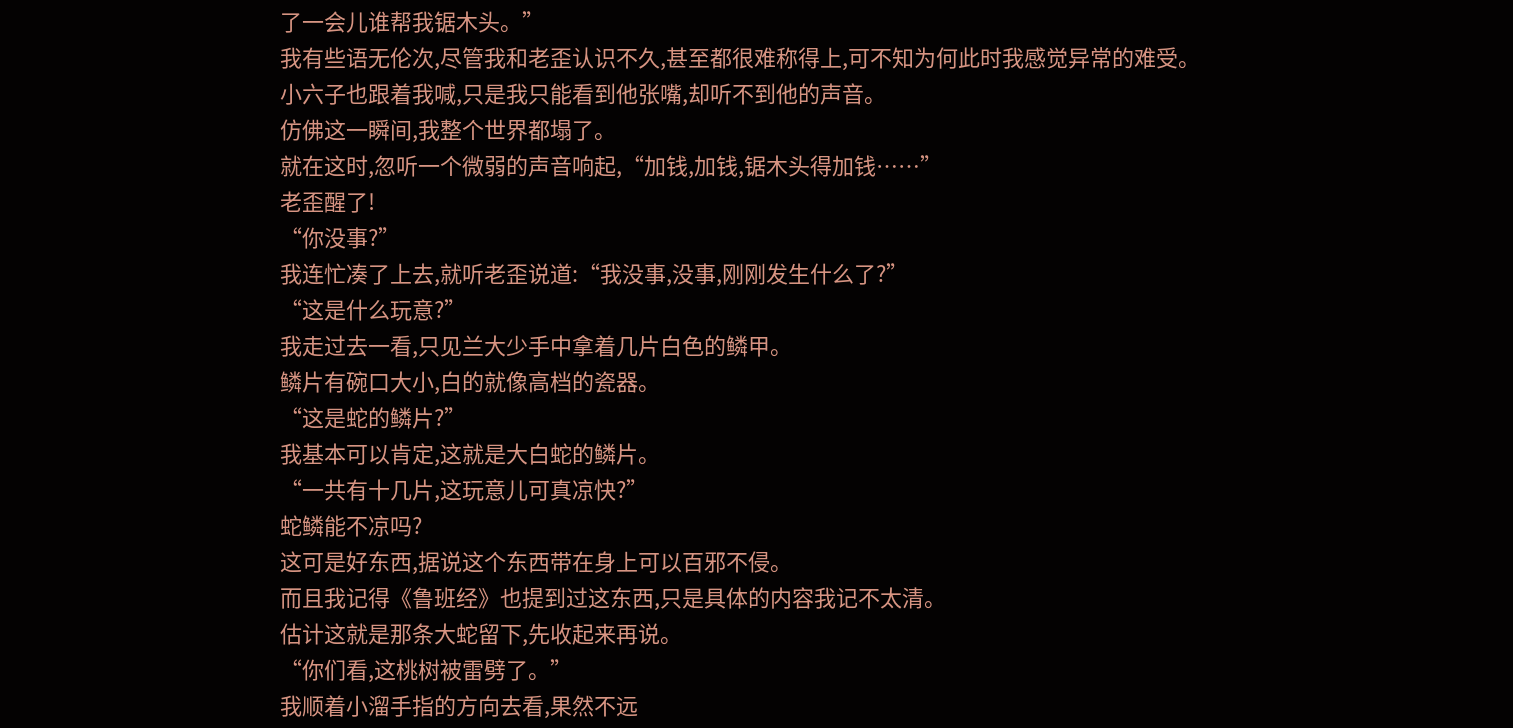了一会儿谁帮我锯木头。”
我有些语无伦次,尽管我和老歪认识不久,甚至都很难称得上,可不知为何此时我感觉异常的难受。
小六子也跟着我喊,只是我只能看到他张嘴,却听不到他的声音。
仿佛这一瞬间,我整个世界都塌了。
就在这时,忽听一个微弱的声音响起,“加钱,加钱,锯木头得加钱……”
老歪醒了!
“你没事?”
我连忙凑了上去,就听老歪说道:“我没事,没事,刚刚发生什么了?”
“这是什么玩意?”
我走过去一看,只见兰大少手中拿着几片白色的鳞甲。
鳞片有碗口大小,白的就像高档的瓷器。
“这是蛇的鳞片?”
我基本可以肯定,这就是大白蛇的鳞片。
“一共有十几片,这玩意儿可真凉快?”
蛇鳞能不凉吗?
这可是好东西,据说这个东西带在身上可以百邪不侵。
而且我记得《鲁班经》也提到过这东西,只是具体的内容我记不太清。
估计这就是那条大蛇留下,先收起来再说。
“你们看,这桃树被雷劈了。”
我顺着小溜手指的方向去看,果然不远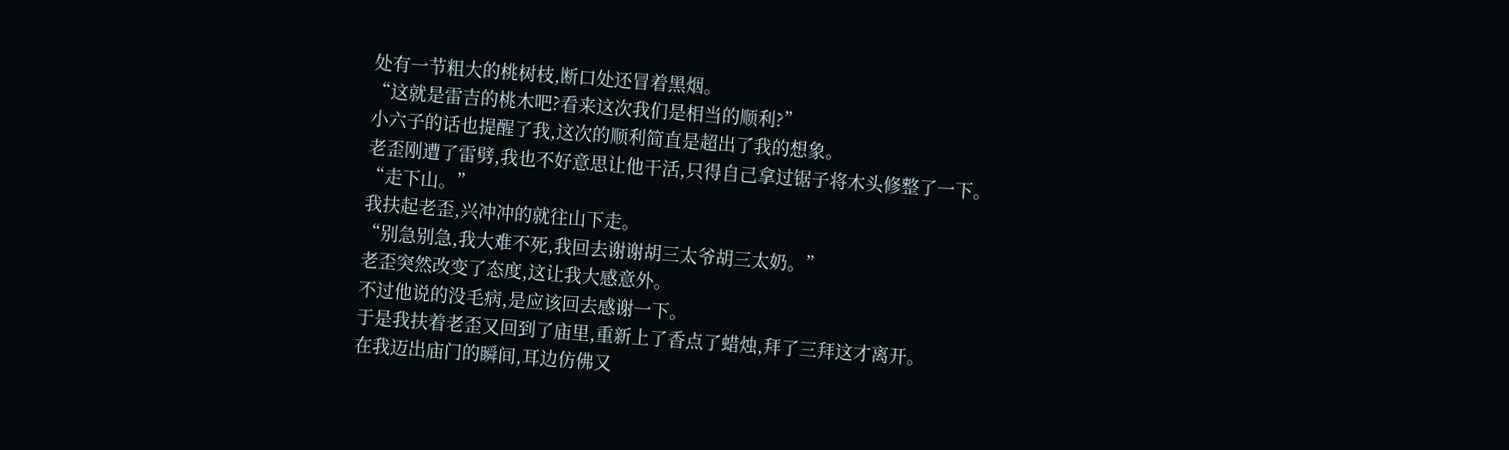处有一节粗大的桃树枝,断口处还冒着黑烟。
“这就是雷吉的桃木吧?看来这次我们是相当的顺利?”
小六子的话也提醒了我,这次的顺利简直是超出了我的想象。
老歪刚遭了雷劈,我也不好意思让他干活,只得自己拿过锯子将木头修整了一下。
“走下山。”
我扶起老歪,兴冲冲的就往山下走。
“别急别急,我大难不死,我回去谢谢胡三太爷胡三太奶。”
老歪突然改变了态度,这让我大感意外。
不过他说的没毛病,是应该回去感谢一下。
于是我扶着老歪又回到了庙里,重新上了香点了蜡烛,拜了三拜这才离开。
在我迈出庙门的瞬间,耳边仿佛又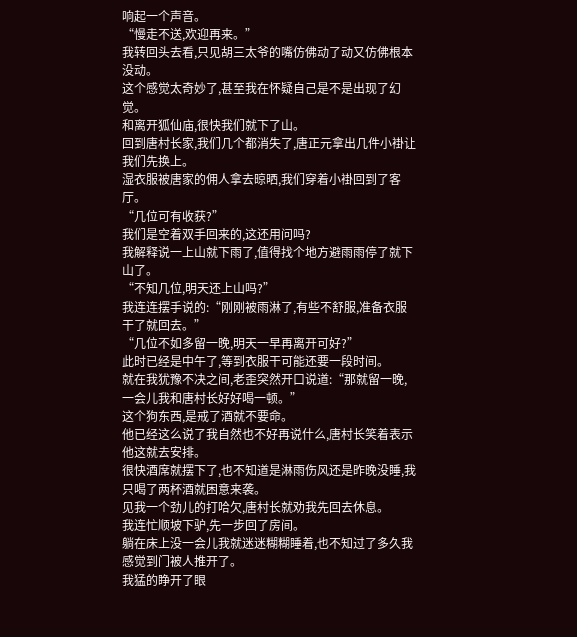响起一个声音。
“慢走不送,欢迎再来。”
我转回头去看,只见胡三太爷的嘴仿佛动了动又仿佛根本没动。
这个感觉太奇妙了,甚至我在怀疑自己是不是出现了幻觉。
和离开狐仙庙,很快我们就下了山。
回到唐村长家,我们几个都消失了,唐正元拿出几件小褂让我们先换上。
湿衣服被唐家的佣人拿去晾晒,我们穿着小褂回到了客厅。
“几位可有收获?”
我们是空着双手回来的,这还用问吗?
我解释说一上山就下雨了,值得找个地方避雨雨停了就下山了。
“不知几位,明天还上山吗?”
我连连摆手说的:“刚刚被雨淋了,有些不舒服,准备衣服干了就回去。”
“几位不如多留一晚,明天一早再离开可好?”
此时已经是中午了,等到衣服干可能还要一段时间。
就在我犹豫不决之间,老歪突然开口说道:“那就留一晚,一会儿我和唐村长好好喝一顿。”
这个狗东西,是戒了酒就不要命。
他已经这么说了我自然也不好再说什么,唐村长笑着表示他这就去安排。
很快酒席就摆下了,也不知道是淋雨伤风还是昨晚没睡,我只喝了两杯酒就困意来袭。
见我一个劲儿的打哈欠,唐村长就劝我先回去休息。
我连忙顺坡下驴,先一步回了房间。
躺在床上没一会儿我就迷迷糊糊睡着,也不知过了多久我感觉到门被人推开了。
我猛的睁开了眼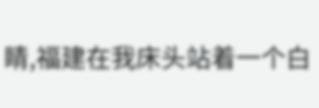睛,福建在我床头站着一个白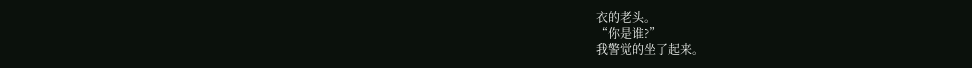衣的老头。
“你是谁?”
我警觉的坐了起来。